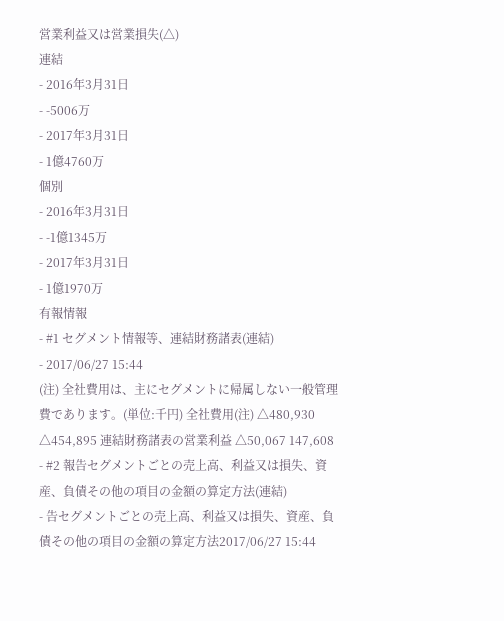営業利益又は営業損失(△)
連結
- 2016年3月31日
- -5006万
- 2017年3月31日
- 1億4760万
個別
- 2016年3月31日
- -1億1345万
- 2017年3月31日
- 1億1970万
有報情報
- #1 セグメント情報等、連結財務諸表(連結)
- 2017/06/27 15:44
(注) 全社費用は、主にセグメントに帰属しない一般管理費であります。(単位:千円) 全社費用(注) △480,930 △454,895 連結財務諸表の営業利益 △50,067 147,608
- #2 報告セグメントごとの売上高、利益又は損失、資産、負債その他の項目の金額の算定方法(連結)
- 告セグメントごとの売上高、利益又は損失、資産、負債その他の項目の金額の算定方法2017/06/27 15:44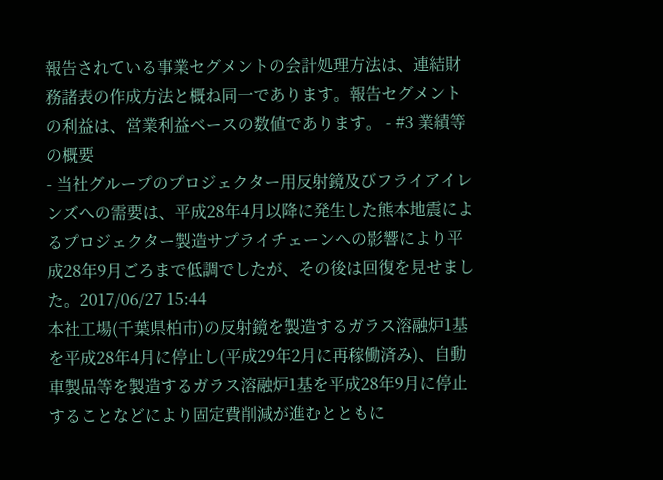報告されている事業セグメントの会計処理方法は、連結財務諸表の作成方法と概ね同一であります。報告セグメントの利益は、営業利益ベースの数値であります。 - #3 業績等の概要
- 当社グループのプロジェクター用反射鏡及びフライアイレンズへの需要は、平成28年4月以降に発生した熊本地震によるプロジェクター製造サプライチェーンへの影響により平成28年9月ごろまで低調でしたが、その後は回復を見せました。2017/06/27 15:44
本社工場(千葉県柏市)の反射鏡を製造するガラス溶融炉1基を平成28年4月に停止し(平成29年2月に再稼働済み)、自動車製品等を製造するガラス溶融炉1基を平成28年9月に停止することなどにより固定費削減が進むとともに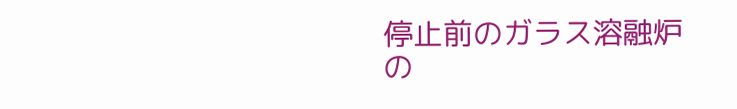停止前のガラス溶融炉の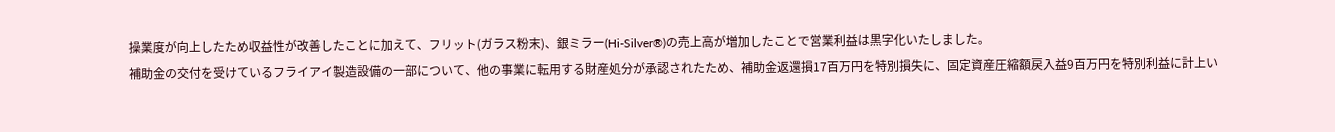操業度が向上したため収益性が改善したことに加えて、フリット(ガラス粉末)、銀ミラー(Hi-Silver®)の売上高が増加したことで営業利益は黒字化いたしました。
補助金の交付を受けているフライアイ製造設備の一部について、他の事業に転用する財産処分が承認されたため、補助金返還損17百万円を特別損失に、固定資産圧縮額戻入益9百万円を特別利益に計上い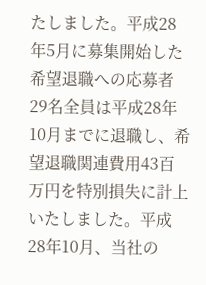たしました。平成28年5月に募集開始した希望退職への応募者29名全員は平成28年10月までに退職し、希望退職関連費用43百万円を特別損失に計上いたしました。平成28年10月、当社の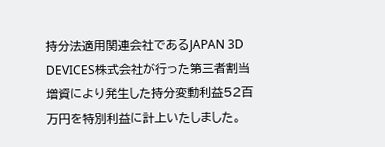持分法適用関連会社であるJAPAN 3D DEVICES株式会社が行った第三者割当増資により発生した持分変動利益52百万円を特別利益に計上いたしました。